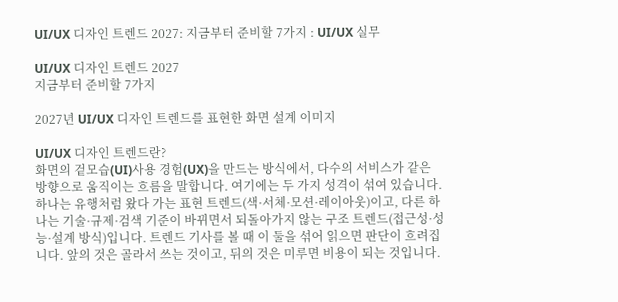UI/UX 디자인 트렌드 2027: 지금부터 준비할 7가지 : UI/UX 실무

UI/UX 디자인 트렌드 2027
지금부터 준비할 7가지

2027년 UI/UX 디자인 트렌드를 표현한 화면 설계 이미지

UI/UX 디자인 트렌드란?
화면의 겉모습(UI)사용 경험(UX)을 만드는 방식에서, 다수의 서비스가 같은 방향으로 움직이는 흐름을 말합니다. 여기에는 두 가지 성격이 섞여 있습니다. 하나는 유행처럼 왔다 가는 표현 트렌드(색·서체·모션·레이아웃)이고, 다른 하나는 기술·규제·검색 기준이 바뀌면서 되돌아가지 않는 구조 트렌드(접근성·성능·설계 방식)입니다. 트렌드 기사를 볼 때 이 둘을 섞어 읽으면 판단이 흐려집니다. 앞의 것은 골라서 쓰는 것이고, 뒤의 것은 미루면 비용이 되는 것입니다.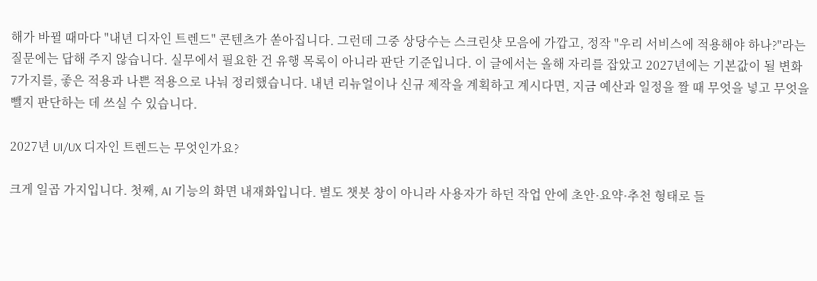해가 바뀔 때마다 "내년 디자인 트렌드" 콘텐츠가 쏟아집니다. 그런데 그중 상당수는 스크린샷 모음에 가깝고, 정작 "우리 서비스에 적용해야 하나?"라는 질문에는 답해 주지 않습니다. 실무에서 필요한 건 유행 목록이 아니라 판단 기준입니다. 이 글에서는 올해 자리를 잡았고 2027년에는 기본값이 될 변화 7가지를, 좋은 적용과 나쁜 적용으로 나눠 정리했습니다. 내년 리뉴얼이나 신규 제작을 계획하고 계시다면, 지금 예산과 일정을 짤 때 무엇을 넣고 무엇을 뺄지 판단하는 데 쓰실 수 있습니다.

2027년 UI/UX 디자인 트렌드는 무엇인가요?

크게 일곱 가지입니다. 첫째, AI 기능의 화면 내재화입니다. 별도 챗봇 창이 아니라 사용자가 하던 작업 안에 초안·요약·추천 형태로 들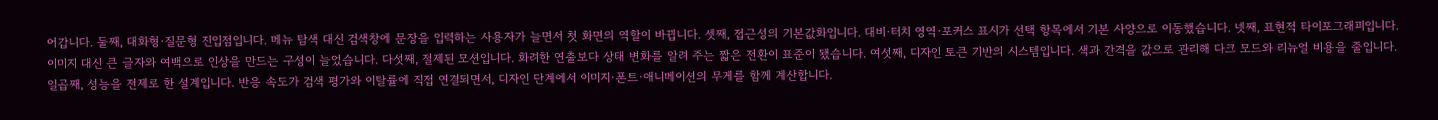어갑니다. 둘째, 대화형·질문형 진입점입니다. 메뉴 탐색 대신 검색창에 문장을 입력하는 사용자가 늘면서 첫 화면의 역할이 바뀝니다. 셋째, 접근성의 기본값화입니다. 대비·터치 영역·포커스 표시가 선택 항목에서 기본 사양으로 이동했습니다. 넷째, 표현적 타이포그래피입니다. 이미지 대신 큰 글자와 여백으로 인상을 만드는 구성이 늘었습니다. 다섯째, 절제된 모션입니다. 화려한 연출보다 상태 변화를 알려 주는 짧은 전환이 표준이 됐습니다. 여섯째, 디자인 토큰 기반의 시스템입니다. 색과 간격을 값으로 관리해 다크 모드와 리뉴얼 비용을 줄입니다. 일곱째, 성능을 전제로 한 설계입니다. 반응 속도가 검색 평가와 이탈률에 직접 연결되면서, 디자인 단계에서 이미지·폰트·애니메이션의 무게를 함께 계산합니다.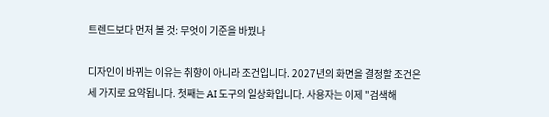트렌드보다 먼저 볼 것: 무엇이 기준을 바꿨나

디자인이 바뀌는 이유는 취향이 아니라 조건입니다. 2027년의 화면을 결정할 조건은 세 가지로 요약됩니다. 첫째는 AI 도구의 일상화입니다. 사용자는 이제 "검색해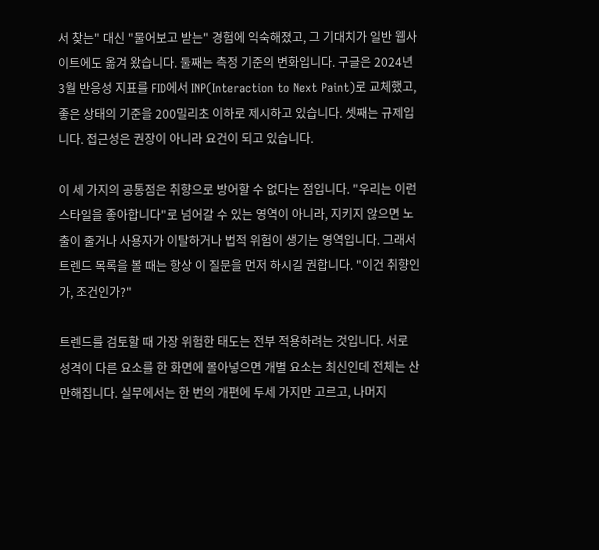서 찾는" 대신 "물어보고 받는" 경험에 익숙해졌고, 그 기대치가 일반 웹사이트에도 옮겨 왔습니다. 둘째는 측정 기준의 변화입니다. 구글은 2024년 3월 반응성 지표를 FID에서 INP(Interaction to Next Paint)로 교체했고, 좋은 상태의 기준을 200밀리초 이하로 제시하고 있습니다. 셋째는 규제입니다. 접근성은 권장이 아니라 요건이 되고 있습니다.

이 세 가지의 공통점은 취향으로 방어할 수 없다는 점입니다. "우리는 이런 스타일을 좋아합니다"로 넘어갈 수 있는 영역이 아니라, 지키지 않으면 노출이 줄거나 사용자가 이탈하거나 법적 위험이 생기는 영역입니다. 그래서 트렌드 목록을 볼 때는 항상 이 질문을 먼저 하시길 권합니다. "이건 취향인가, 조건인가?"

트렌드를 검토할 때 가장 위험한 태도는 전부 적용하려는 것입니다. 서로 성격이 다른 요소를 한 화면에 몰아넣으면 개별 요소는 최신인데 전체는 산만해집니다. 실무에서는 한 번의 개편에 두세 가지만 고르고, 나머지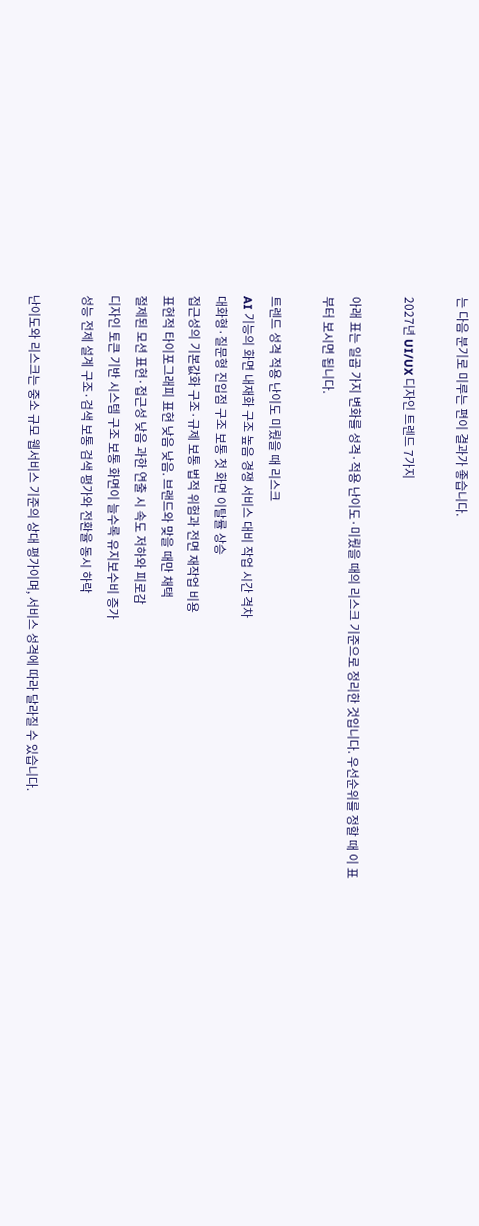는 다음 분기로 미루는 편이 결과가 좋습니다.

2027년 UI/UX 디자인 트렌드 7가지

아래 표는 일곱 가지 변화를 성격·적용 난이도·미뤘을 때의 리스크 기준으로 정리한 것입니다. 우선순위를 정할 때 이 표부터 보시면 됩니다.

트렌드 성격 적용 난이도 미뤘을 때 리스크
AI 기능의 화면 내재화 구조 높음 경쟁 서비스 대비 작업 시간 격차
대화형·질문형 진입점 구조 보통 첫 화면 이탈률 상승
접근성의 기본값화 구조·규제 보통 법적 위험과 전면 재작업 비용
표현적 타이포그래피 표현 낮음 낮음. 브랜드와 맞을 때만 채택
절제된 모션 표현·접근성 낮음 과한 연출 시 속도 저하와 피로감
디자인 토큰 기반 시스템 구조 보통 화면이 늘수록 유지보수비 증가
성능 전제 설계 구조·검색 보통 검색 평가와 전환율 동시 하락

난이도와 리스크는 중소 규모 웹서비스 기준의 상대 평가이며, 서비스 성격에 따라 달라질 수 있습니다.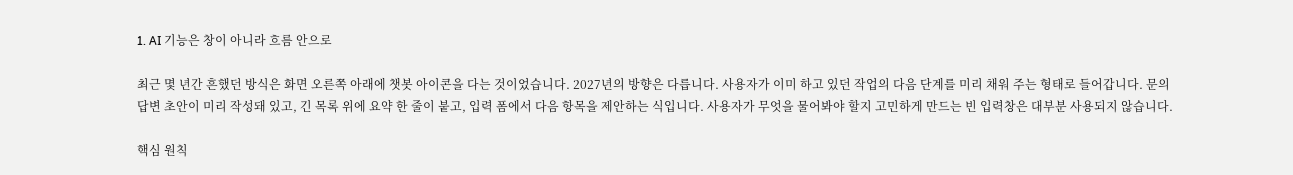1. AI 기능은 창이 아니라 흐름 안으로

최근 몇 년간 흔했던 방식은 화면 오른쪽 아래에 챗봇 아이콘을 다는 것이었습니다. 2027년의 방향은 다릅니다. 사용자가 이미 하고 있던 작업의 다음 단계를 미리 채워 주는 형태로 들어갑니다. 문의 답변 초안이 미리 작성돼 있고, 긴 목록 위에 요약 한 줄이 붙고, 입력 폼에서 다음 항목을 제안하는 식입니다. 사용자가 무엇을 물어봐야 할지 고민하게 만드는 빈 입력창은 대부분 사용되지 않습니다.

핵심 원칙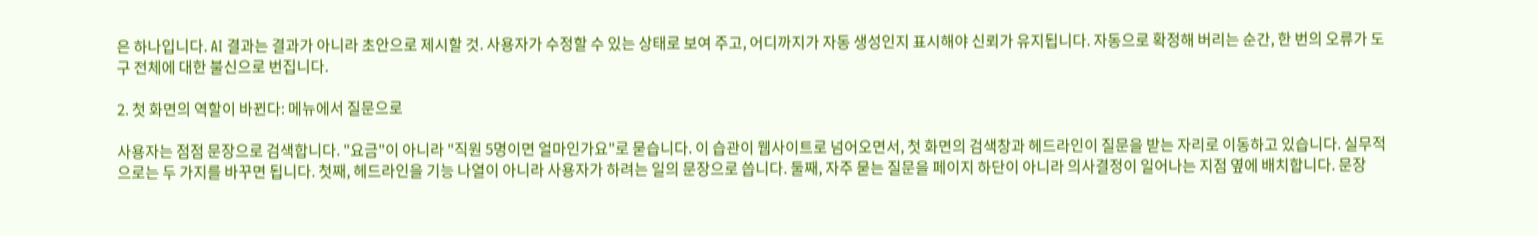은 하나입니다. AI 결과는 결과가 아니라 초안으로 제시할 것. 사용자가 수정할 수 있는 상태로 보여 주고, 어디까지가 자동 생성인지 표시해야 신뢰가 유지됩니다. 자동으로 확정해 버리는 순간, 한 번의 오류가 도구 전체에 대한 불신으로 번집니다.

2. 첫 화면의 역할이 바뀐다: 메뉴에서 질문으로

사용자는 점점 문장으로 검색합니다. "요금"이 아니라 "직원 5명이면 얼마인가요"로 묻습니다. 이 습관이 웹사이트로 넘어오면서, 첫 화면의 검색창과 헤드라인이 질문을 받는 자리로 이동하고 있습니다. 실무적으로는 두 가지를 바꾸면 됩니다. 첫째, 헤드라인을 기능 나열이 아니라 사용자가 하려는 일의 문장으로 씁니다. 둘째, 자주 묻는 질문을 페이지 하단이 아니라 의사결정이 일어나는 지점 옆에 배치합니다. 문장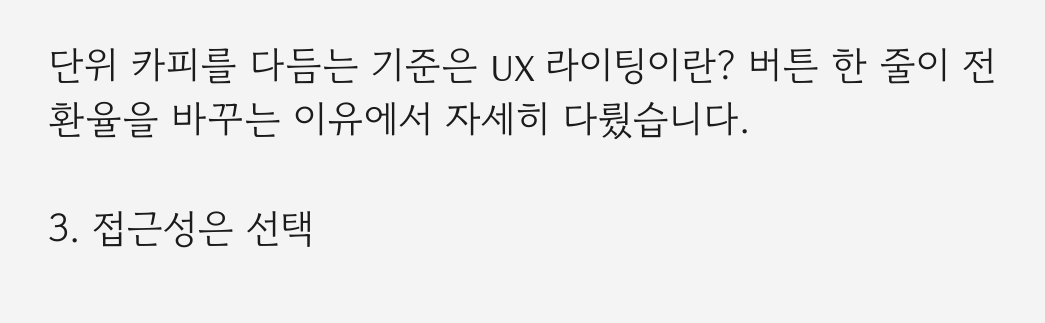단위 카피를 다듬는 기준은 UX 라이팅이란? 버튼 한 줄이 전환율을 바꾸는 이유에서 자세히 다뤘습니다.

3. 접근성은 선택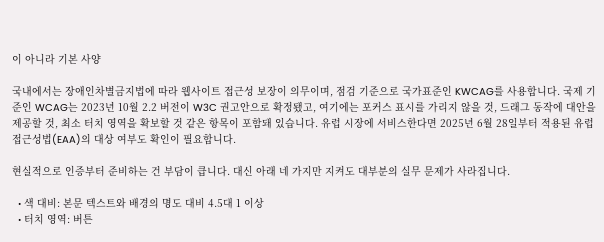이 아니라 기본 사양

국내에서는 장애인차별금지법에 따라 웹사이트 접근성 보장이 의무이며, 점검 기준으로 국가표준인 KWCAG를 사용합니다. 국제 기준인 WCAG는 2023년 10월 2.2 버전이 W3C 권고안으로 확정됐고, 여기에는 포커스 표시를 가리지 않을 것, 드래그 동작에 대안을 제공할 것, 최소 터치 영역을 확보할 것 같은 항목이 포함돼 있습니다. 유럽 시장에 서비스한다면 2025년 6월 28일부터 적용된 유럽 접근성법(EAA)의 대상 여부도 확인이 필요합니다.

현실적으로 인증부터 준비하는 건 부담이 큽니다. 대신 아래 네 가지만 지켜도 대부분의 실무 문제가 사라집니다.

  • 색 대비: 본문 텍스트와 배경의 명도 대비 4.5대 1 이상
  • 터치 영역: 버튼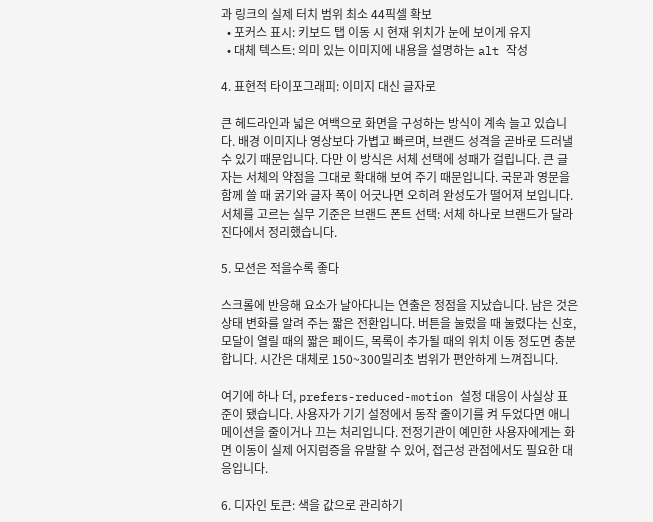과 링크의 실제 터치 범위 최소 44픽셀 확보
  • 포커스 표시: 키보드 탭 이동 시 현재 위치가 눈에 보이게 유지
  • 대체 텍스트: 의미 있는 이미지에 내용을 설명하는 alt 작성

4. 표현적 타이포그래피: 이미지 대신 글자로

큰 헤드라인과 넓은 여백으로 화면을 구성하는 방식이 계속 늘고 있습니다. 배경 이미지나 영상보다 가볍고 빠르며, 브랜드 성격을 곧바로 드러낼 수 있기 때문입니다. 다만 이 방식은 서체 선택에 성패가 걸립니다. 큰 글자는 서체의 약점을 그대로 확대해 보여 주기 때문입니다. 국문과 영문을 함께 쓸 때 굵기와 글자 폭이 어긋나면 오히려 완성도가 떨어져 보입니다. 서체를 고르는 실무 기준은 브랜드 폰트 선택: 서체 하나로 브랜드가 달라진다에서 정리했습니다.

5. 모션은 적을수록 좋다

스크롤에 반응해 요소가 날아다니는 연출은 정점을 지났습니다. 남은 것은 상태 변화를 알려 주는 짧은 전환입니다. 버튼을 눌렀을 때 눌렸다는 신호, 모달이 열릴 때의 짧은 페이드, 목록이 추가될 때의 위치 이동 정도면 충분합니다. 시간은 대체로 150~300밀리초 범위가 편안하게 느껴집니다.

여기에 하나 더, prefers-reduced-motion 설정 대응이 사실상 표준이 됐습니다. 사용자가 기기 설정에서 동작 줄이기를 켜 두었다면 애니메이션을 줄이거나 끄는 처리입니다. 전정기관이 예민한 사용자에게는 화면 이동이 실제 어지럼증을 유발할 수 있어, 접근성 관점에서도 필요한 대응입니다.

6. 디자인 토큰: 색을 값으로 관리하기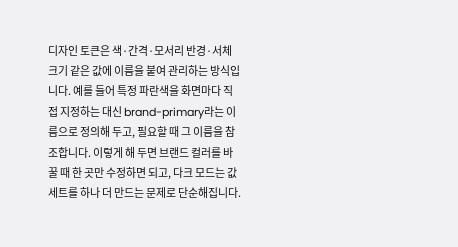디자인 토큰은 색·간격·모서리 반경·서체 크기 같은 값에 이름을 붙여 관리하는 방식입니다. 예를 들어 특정 파란색을 화면마다 직접 지정하는 대신 brand-primary라는 이름으로 정의해 두고, 필요할 때 그 이름을 참조합니다. 이렇게 해 두면 브랜드 컬러를 바꿀 때 한 곳만 수정하면 되고, 다크 모드는 값 세트를 하나 더 만드는 문제로 단순해집니다.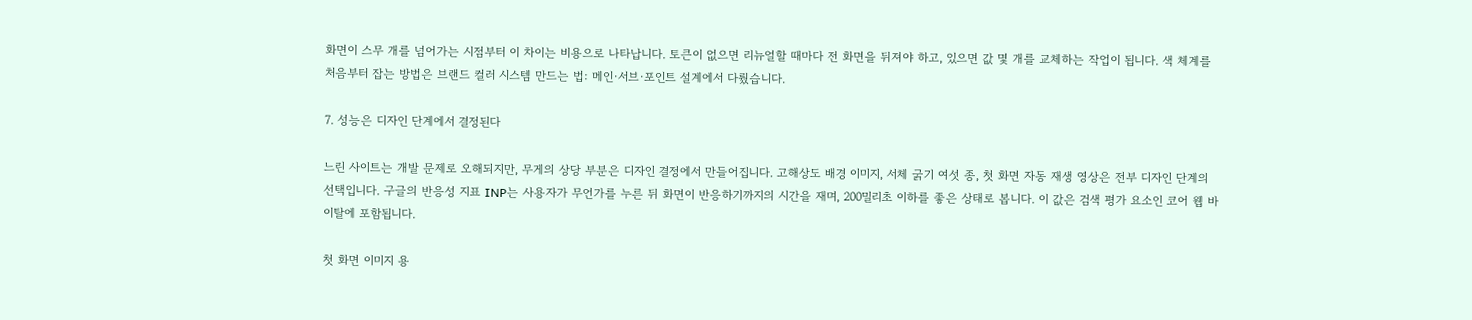화면이 스무 개를 넘어가는 시점부터 이 차이는 비용으로 나타납니다. 토큰이 없으면 리뉴얼할 때마다 전 화면을 뒤져야 하고, 있으면 값 몇 개를 교체하는 작업이 됩니다. 색 체계를 처음부터 잡는 방법은 브랜드 컬러 시스템 만드는 법: 메인·서브·포인트 설계에서 다뤘습니다.

7. 성능은 디자인 단계에서 결정된다

느린 사이트는 개발 문제로 오해되지만, 무게의 상당 부분은 디자인 결정에서 만들어집니다. 고해상도 배경 이미지, 서체 굵기 여섯 종, 첫 화면 자동 재생 영상은 전부 디자인 단계의 선택입니다. 구글의 반응성 지표 INP는 사용자가 무언가를 누른 뒤 화면이 반응하기까지의 시간을 재며, 200밀리초 이하를 좋은 상태로 봅니다. 이 값은 검색 평가 요소인 코어 웹 바이탈에 포함됩니다.

첫 화면 이미지 용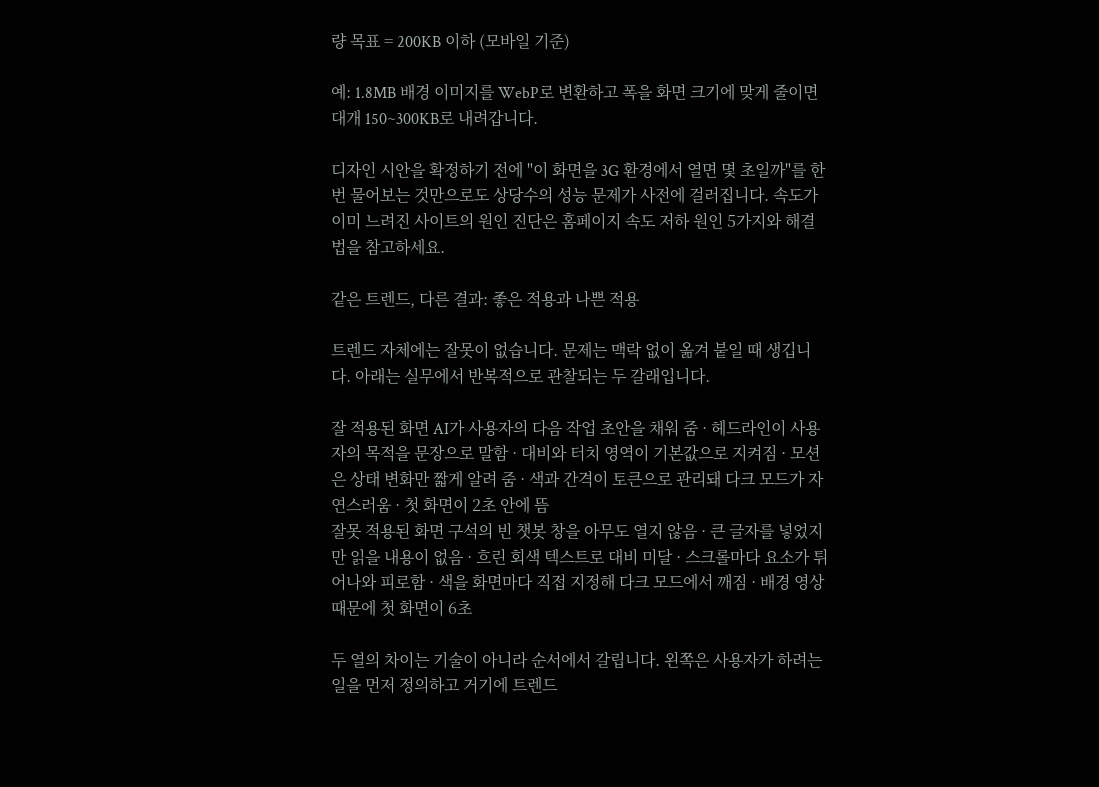량 목표 = 200KB 이하 (모바일 기준)

예: 1.8MB 배경 이미지를 WebP로 변환하고 폭을 화면 크기에 맞게 줄이면 대개 150~300KB로 내려갑니다.

디자인 시안을 확정하기 전에 "이 화면을 3G 환경에서 열면 몇 초일까"를 한 번 물어보는 것만으로도 상당수의 성능 문제가 사전에 걸러집니다. 속도가 이미 느려진 사이트의 원인 진단은 홈페이지 속도 저하 원인 5가지와 해결법을 참고하세요.

같은 트렌드, 다른 결과: 좋은 적용과 나쁜 적용

트렌드 자체에는 잘못이 없습니다. 문제는 맥락 없이 옮겨 붙일 때 생깁니다. 아래는 실무에서 반복적으로 관찰되는 두 갈래입니다.

잘 적용된 화면 AI가 사용자의 다음 작업 초안을 채워 줌 · 헤드라인이 사용자의 목적을 문장으로 말함 · 대비와 터치 영역이 기본값으로 지켜짐 · 모션은 상태 변화만 짧게 알려 줌 · 색과 간격이 토큰으로 관리돼 다크 모드가 자연스러움 · 첫 화면이 2초 안에 뜸
잘못 적용된 화면 구석의 빈 챗봇 창을 아무도 열지 않음 · 큰 글자를 넣었지만 읽을 내용이 없음 · 흐린 회색 텍스트로 대비 미달 · 스크롤마다 요소가 튀어나와 피로함 · 색을 화면마다 직접 지정해 다크 모드에서 깨짐 · 배경 영상 때문에 첫 화면이 6초

두 열의 차이는 기술이 아니라 순서에서 갈립니다. 왼쪽은 사용자가 하려는 일을 먼저 정의하고 거기에 트렌드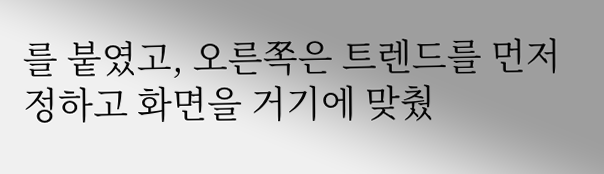를 붙였고, 오른쪽은 트렌드를 먼저 정하고 화면을 거기에 맞췄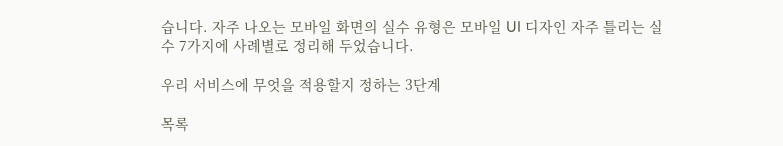습니다. 자주 나오는 모바일 화면의 실수 유형은 모바일 UI 디자인 자주 틀리는 실수 7가지에 사례별로 정리해 두었습니다.

우리 서비스에 무엇을 적용할지 정하는 3단계

목록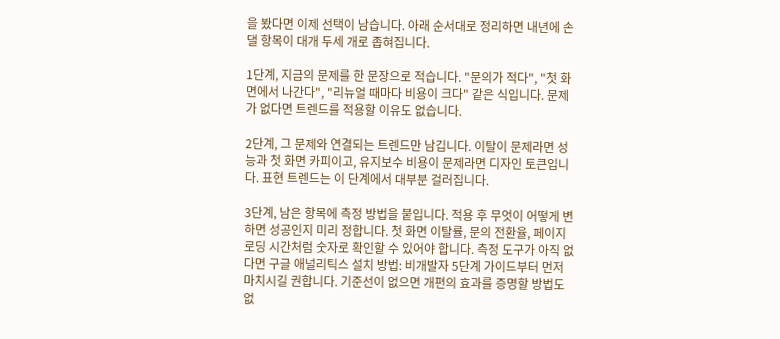을 봤다면 이제 선택이 남습니다. 아래 순서대로 정리하면 내년에 손댈 항목이 대개 두세 개로 좁혀집니다.

1단계, 지금의 문제를 한 문장으로 적습니다. "문의가 적다", "첫 화면에서 나간다", "리뉴얼 때마다 비용이 크다" 같은 식입니다. 문제가 없다면 트렌드를 적용할 이유도 없습니다.

2단계, 그 문제와 연결되는 트렌드만 남깁니다. 이탈이 문제라면 성능과 첫 화면 카피이고, 유지보수 비용이 문제라면 디자인 토큰입니다. 표현 트렌드는 이 단계에서 대부분 걸러집니다.

3단계, 남은 항목에 측정 방법을 붙입니다. 적용 후 무엇이 어떻게 변하면 성공인지 미리 정합니다. 첫 화면 이탈률, 문의 전환율, 페이지 로딩 시간처럼 숫자로 확인할 수 있어야 합니다. 측정 도구가 아직 없다면 구글 애널리틱스 설치 방법: 비개발자 5단계 가이드부터 먼저 마치시길 권합니다. 기준선이 없으면 개편의 효과를 증명할 방법도 없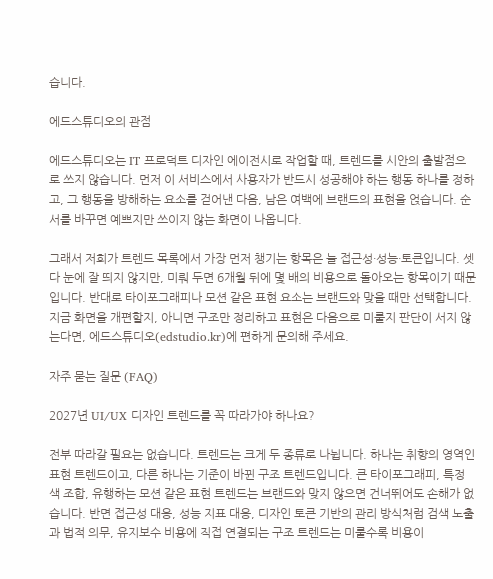습니다.

에드스튜디오의 관점

에드스튜디오는 IT 프로덕트 디자인 에이전시로 작업할 때, 트렌드를 시안의 출발점으로 쓰지 않습니다. 먼저 이 서비스에서 사용자가 반드시 성공해야 하는 행동 하나를 정하고, 그 행동을 방해하는 요소를 걷어낸 다음, 남은 여백에 브랜드의 표현을 얹습니다. 순서를 바꾸면 예쁘지만 쓰이지 않는 화면이 나옵니다.

그래서 저희가 트렌드 목록에서 가장 먼저 챙기는 항목은 늘 접근성·성능·토큰입니다. 셋 다 눈에 잘 띄지 않지만, 미뤄 두면 6개월 뒤에 몇 배의 비용으로 돌아오는 항목이기 때문입니다. 반대로 타이포그래피나 모션 같은 표현 요소는 브랜드와 맞을 때만 선택합니다. 지금 화면을 개편할지, 아니면 구조만 정리하고 표현은 다음으로 미룰지 판단이 서지 않는다면, 에드스튜디오(edstudio.kr)에 편하게 문의해 주세요.

자주 묻는 질문 (FAQ)

2027년 UI/UX 디자인 트렌드를 꼭 따라가야 하나요?

전부 따라갈 필요는 없습니다. 트렌드는 크게 두 종류로 나뉩니다. 하나는 취향의 영역인 표현 트렌드이고, 다른 하나는 기준이 바뀐 구조 트렌드입니다. 큰 타이포그래피, 특정 색 조합, 유행하는 모션 같은 표현 트렌드는 브랜드와 맞지 않으면 건너뛰어도 손해가 없습니다. 반면 접근성 대응, 성능 지표 대응, 디자인 토큰 기반의 관리 방식처럼 검색 노출과 법적 의무, 유지보수 비용에 직접 연결되는 구조 트렌드는 미룰수록 비용이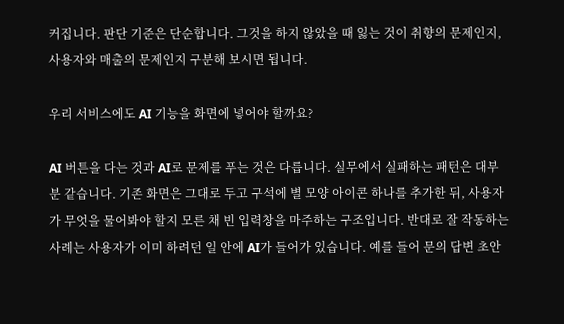커집니다. 판단 기준은 단순합니다. 그것을 하지 않았을 때 잃는 것이 취향의 문제인지, 사용자와 매출의 문제인지 구분해 보시면 됩니다.

우리 서비스에도 AI 기능을 화면에 넣어야 할까요?

AI 버튼을 다는 것과 AI로 문제를 푸는 것은 다릅니다. 실무에서 실패하는 패턴은 대부분 같습니다. 기존 화면은 그대로 두고 구석에 별 모양 아이콘 하나를 추가한 뒤, 사용자가 무엇을 물어봐야 할지 모른 채 빈 입력창을 마주하는 구조입니다. 반대로 잘 작동하는 사례는 사용자가 이미 하려던 일 안에 AI가 들어가 있습니다. 예를 들어 문의 답변 초안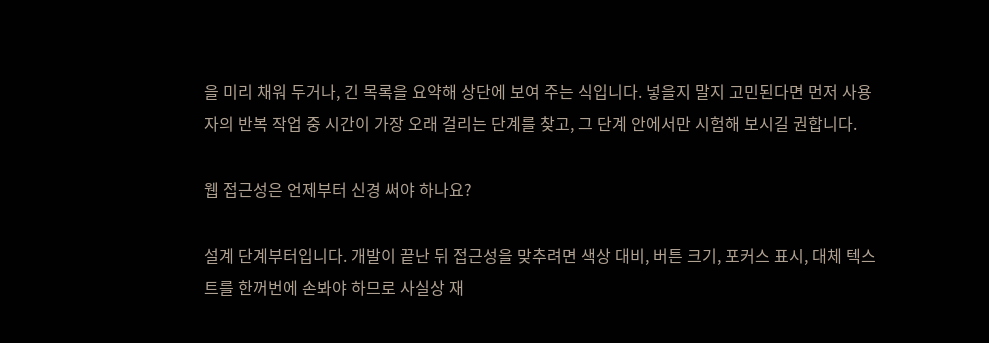을 미리 채워 두거나, 긴 목록을 요약해 상단에 보여 주는 식입니다. 넣을지 말지 고민된다면 먼저 사용자의 반복 작업 중 시간이 가장 오래 걸리는 단계를 찾고, 그 단계 안에서만 시험해 보시길 권합니다.

웹 접근성은 언제부터 신경 써야 하나요?

설계 단계부터입니다. 개발이 끝난 뒤 접근성을 맞추려면 색상 대비, 버튼 크기, 포커스 표시, 대체 텍스트를 한꺼번에 손봐야 하므로 사실상 재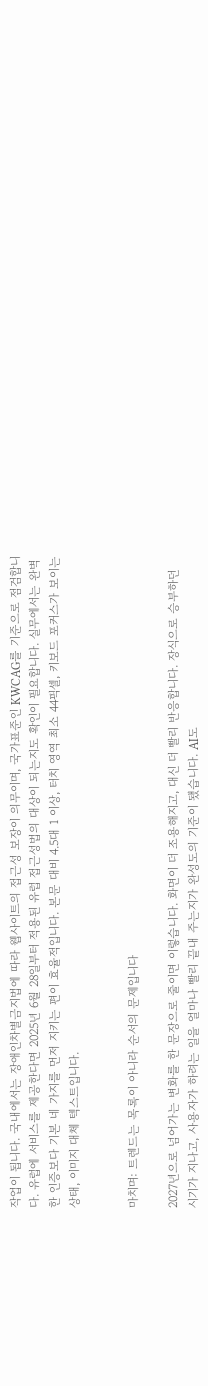작업이 됩니다. 국내에서는 장애인차별금지법에 따라 웹사이트의 접근성 보장이 의무이며, 국가표준인 KWCAG를 기준으로 점검합니다. 유럽에 서비스를 제공한다면 2025년 6월 28일부터 적용된 유럽 접근성법의 대상이 되는지도 확인이 필요합니다. 실무에서는 완벽한 인증보다 기본 네 가지를 먼저 지키는 편이 효율적입니다. 본문 대비 4.5대 1 이상, 터치 영역 최소 44픽셀, 키보드 포커스가 보이는 상태, 이미지 대체 텍스트입니다.


마치며: 트렌드는 목록이 아니라 순서의 문제입니다

2027년으로 넘어가는 변화를 한 문장으로 줄이면 이렇습니다. 화면이 더 조용해지고, 대신 더 빨리 반응합니다. 장식으로 승부하던 시기가 지나고, 사용자가 하려는 일을 얼마나 빨리 끝내 주는지가 완성도의 기준이 됐습니다. AI도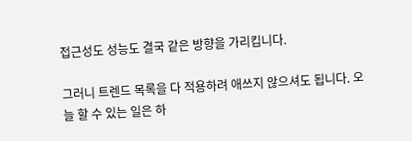접근성도 성능도 결국 같은 방향을 가리킵니다.

그러니 트렌드 목록을 다 적용하려 애쓰지 않으셔도 됩니다. 오늘 할 수 있는 일은 하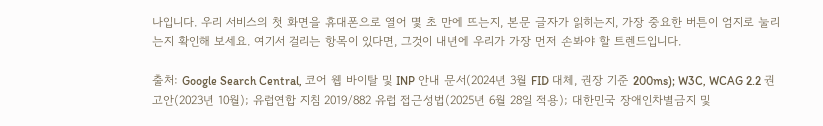나입니다. 우리 서비스의 첫 화면을 휴대폰으로 열어 몇 초 만에 뜨는지, 본문 글자가 읽히는지, 가장 중요한 버튼이 엄지로 눌리는지 확인해 보세요. 여기서 걸리는 항목이 있다면, 그것이 내년에 우리가 가장 먼저 손봐야 할 트렌드입니다.

출처: Google Search Central, 코어 웹 바이탈 및 INP 안내 문서(2024년 3월 FID 대체, 권장 기준 200ms); W3C, WCAG 2.2 권고안(2023년 10월); 유럽연합 지침 2019/882 유럽 접근성법(2025년 6월 28일 적용); 대한민국 장애인차별금지 및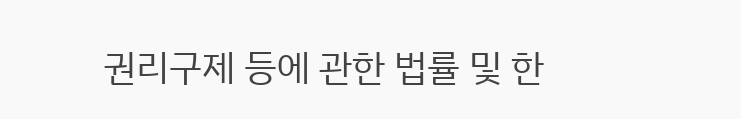권리구제 등에 관한 법률 및 한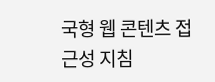국형 웹 콘텐츠 접근성 지침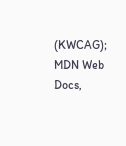(KWCAG); MDN Web Docs,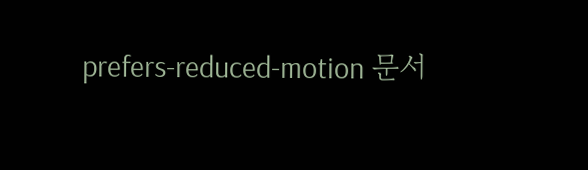prefers-reduced-motion 문서